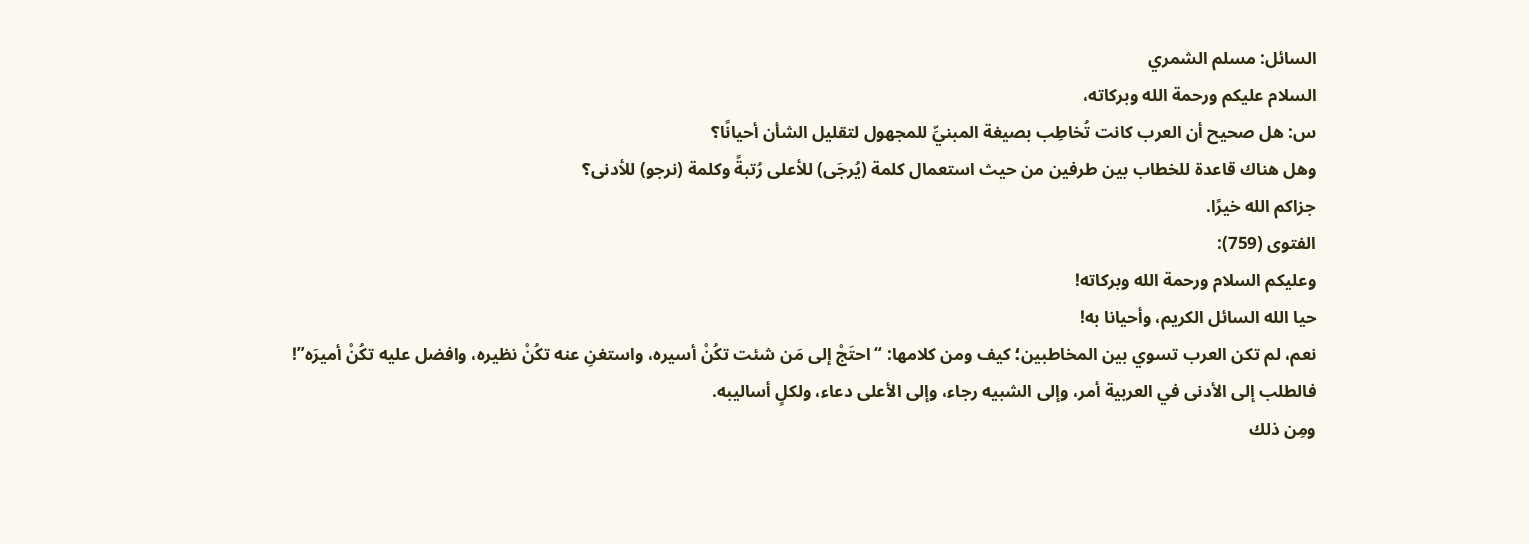السائل: مسلم الشمري
السلام عليكم ورحمة الله وبركاته،
س: هل صحيح أن العرب كانت تُخاطِب بصيغة المبنيِّ للمجهول لتقليل الشأن أحيانًا؟
وهل هناك قاعدة للخطاب بين طرفين من حيث استعمال كلمة (يُرجَى) للأعلى رُتبةً وكلمة (نرجو) للأدنى؟
جزاكم الله خيرًا.
الفتوى (759):
وعليكم السلام ورحمة الله وبركاته!
حيا الله السائل الكريم، وأحيانا به!
نعم، لم تكن العرب تسوي بين المخاطبين؛ كيف ومن كلامها: “احتَجْ إلى مَن شئت تكُنْ أسيره، واستغنِ عنه تكُنْ نظيره، وافضل عليه تكُنْ أميرَه”!
فالطلب إلى الأدنى في العربية أمر، وإلى الشبيه رجاء، وإلى الأعلى دعاء، ولكلٍ أساليبه.
ومِن ذلك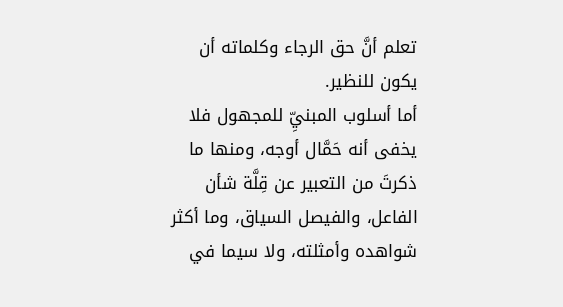تعلم أنَّ حق الرجاء وكلماته أن يكون للنظير.
أما أسلوب المبنيِّ للمجهول فلا يخفى أنه حَمَّال أوجه، ومنها ما ذكرتَ من التعبير عن قِلَّة شأن الفاعل، والفيصل السياق، وما أكثر شواهده وأمثلته، ولا سيما في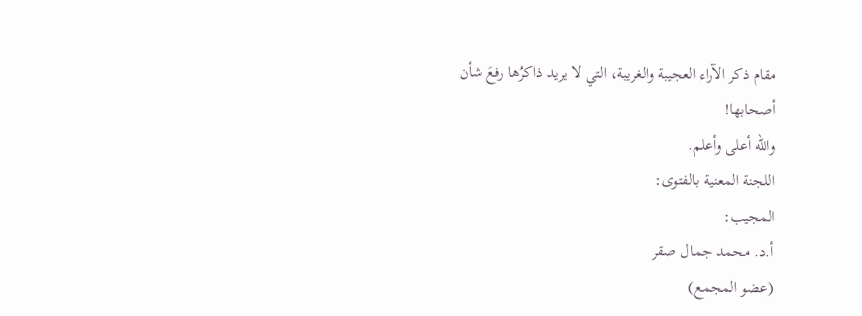مقام ذكر الآراء العجيبة والغريبة، التي لا يريد ذاكرُها رفعَ شأن أصحابها!
والله أعلى وأعلم.
اللجنة المعنية بالفتوى:
المجيب:
أ.د. محمد جمال صقر
(عضو المجمع)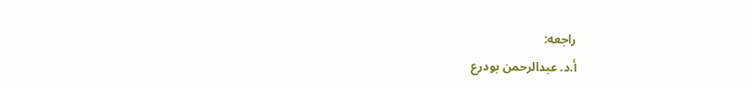راجعه:
أ.د. عبدالرحمن بودرع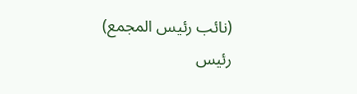(نائب رئيس المجمع)
رئيس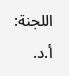اللجنة:
أ.د.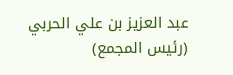عبد العزيز بن علي الحربي
(رئيس المجمع)